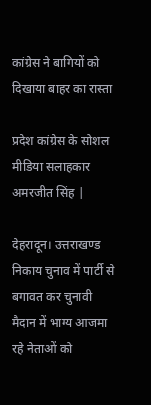कांग्रेस ने बागियों को दिखाया बाहर का रास्ता

प्रदेश कांग्रेस के सोशल मीडिया सलाहकार अमरजीत सिंह |

देहरादून। उत्तराखण्ड निकाय चुनाव में पार्टी से बगावत कर चुनावी मैदान में भाग्य आजमा रहे नेताओं को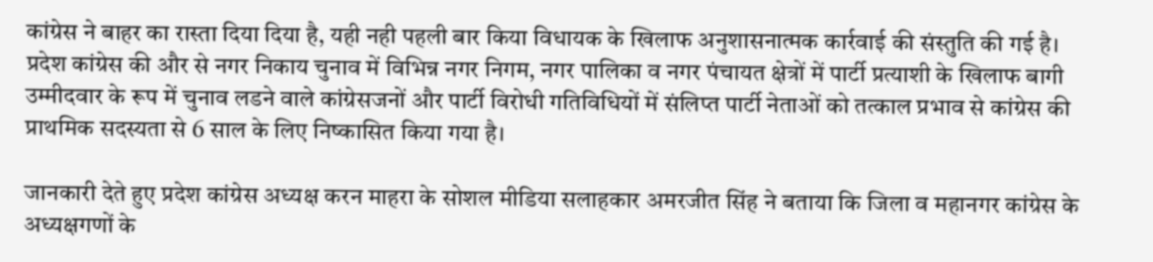कांग्रेस ने बाहर का रास्ता दिया दिया है, यही नही पहली बार किया विधायक के खिलाफ अनुशासनात्मक कार्रवाई की संस्तुति की गई है। प्रदेश कांग्रेस की और से नगर निकाय चुनाव में विभिन्न नगर निगम, नगर पालिका व नगर पंचायत क्षेत्रों में पार्टी प्रत्याशी के खिलाफ बागी उम्मीदवार के रूप में चुनाव लडने वाले कांग्रेसजनों और पार्टी विरोधी गतिविधियों में संलिप्त पार्टी नेताओं को तत्काल प्रभाव से कांग्रेस की प्राथमिक सदस्यता से 6 साल के लिए निष्कासित किया गया है।

जानकारी देते हुए प्रदेश कांग्रेस अध्यक्ष करन माहरा के सोशल मीडिया सलाहकार अमरजीत सिंह ने बताया कि जिला व महानगर कांग्रेस के अध्यक्षगणों के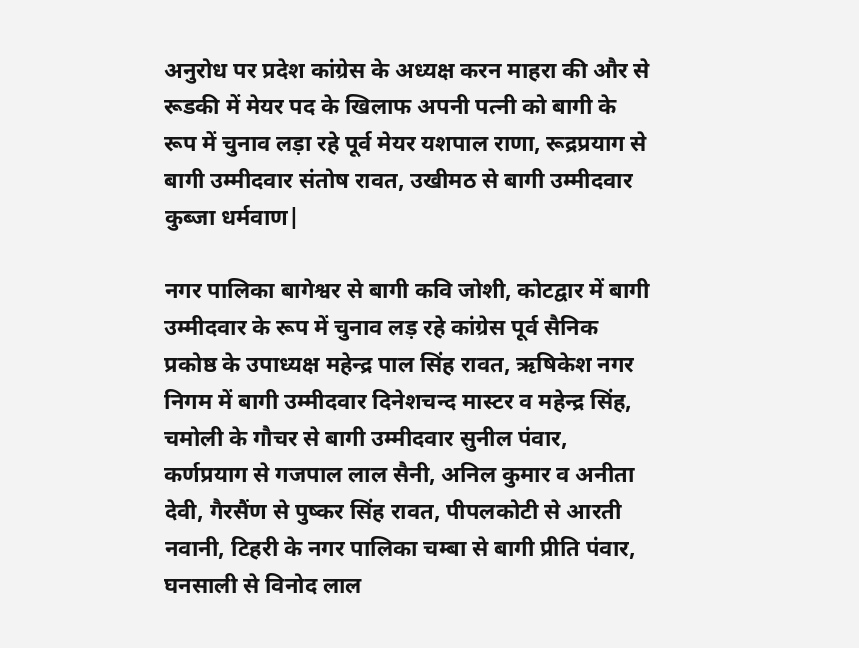अनुरोध पर प्रदेश कांग्रेस के अध्यक्ष करन माहरा की और से रूडकी में मेयर पद के खिलाफ अपनी पत्नी को बागी के रूप में चुनाव लड़ा रहे पूर्व मेयर यशपाल राणा, रूद्रप्रयाग से बागी उम्मीदवार संतोष रावत, उखीमठ से बागी उम्मीदवार कुब्जा धर्मवाण|

नगर पालिका बागेश्वर से बागी कवि जोशी, कोटद्वार में बागी उम्मीदवार के रूप में चुनाव लड़ रहे कांग्रेस पूर्व सैनिक प्रकोष्ठ के उपाध्यक्ष महेन्द्र पाल सिंह रावत, ऋषिकेश नगर निगम में बागी उम्मीदवार दिनेशचन्द मास्टर व महेन्द्र सिंह, चमोली के गौचर से बागी उम्मीदवार सुनील पंवार, कर्णप्रयाग से गजपाल लाल सैनी, अनिल कुमार व अनीता देवी, गैरसैंण से पुष्कर सिंह रावत, पीपलकोटी से आरती नवानी, टिहरी के नगर पालिका चम्बा से बागी प्रीति पंवार, घनसाली से विनोद लाल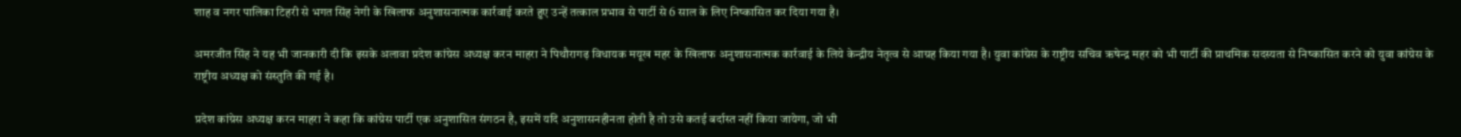शाह व नगर पालिका टिहरी से भगत सिंह नेगी के खिलाफ अनुशासनात्मक कार्रवाई करते हुए उन्हें तत्काल प्रभाव से पार्टी से 6 साल के लिए निष्कासित कर दिया गया है।

अमरजीत सिंह ने यह भी जानकारी दी कि इसके अलावा प्रदेश कांग्रेस अध्यक्ष करन माहरा ने पिथौरागढ़ विधायक मयूख महर के खिलाफ अनुशासनात्मक कार्रवाई के लिये केन्द्रीय नेतृत्व से आग्रह किया गया है। युवा कांग्रेस के राष्ट्रीय सचिव ऋषेन्द्र महर को भी पार्टी की प्राथमिक सदस्यता से निष्कासित करने को युवा कांग्रेस के राष्ट्रीय अध्यक्ष को संस्तुति की गई है।

प्रदेश कांग्रेस अध्यक्ष करन माहरा ने कहा कि कांग्रेस पार्टी एक अनुशासित संगठन है, इसमें यदि अनुशासनहीनता होती है तो उसे कतई बर्दास्त नहीं किया जायेगा, जो भी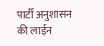पार्टी अनुशासन की लाईन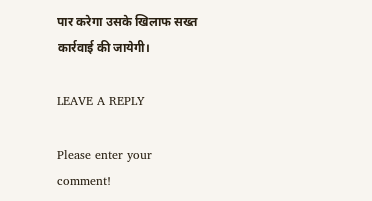पार करेगा उसके खिलाफ सख्त कार्रवाई की जायेगी।

LEAVE A REPLY

Please enter your comment!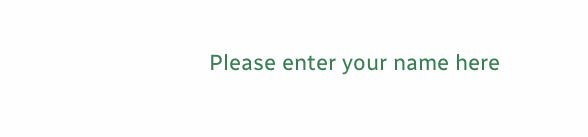Please enter your name here